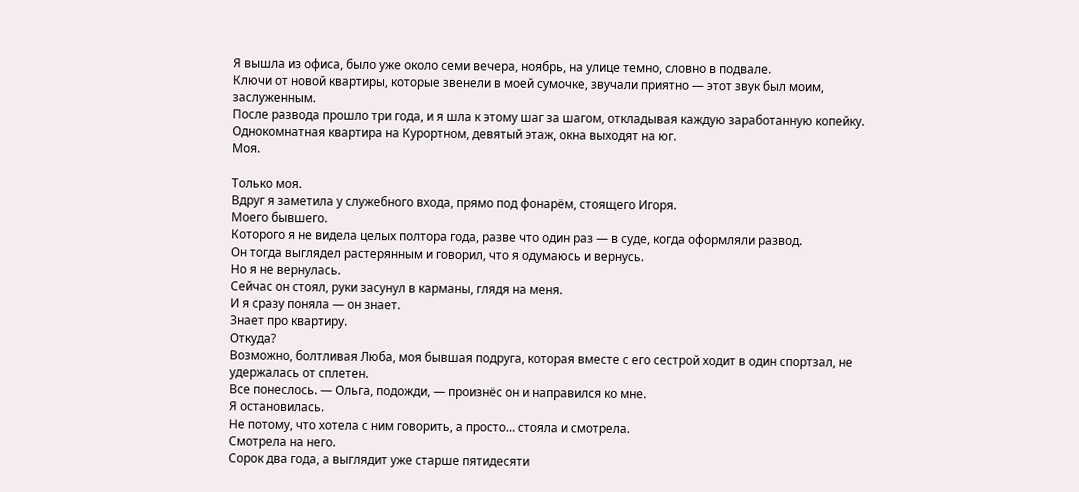Я вышла из офиса, было уже около семи вечера, ноябрь, на улице темно, словно в подвале.
Ключи от новой квартиры, которые звенели в моей сумочке, звучали приятно — этот звук был моим, заслуженным.
После развода прошло три года, и я шла к этому шаг за шагом, откладывая каждую заработанную копейку.
Однокомнатная квартира на Курортном, девятый этаж, окна выходят на юг.
Моя.

Только моя.
Вдруг я заметила у служебного входа, прямо под фонарём, стоящего Игоря.
Моего бывшего.
Которого я не видела целых полтора года, разве что один раз — в суде, когда оформляли развод.
Он тогда выглядел растерянным и говорил, что я одумаюсь и вернусь.
Но я не вернулась.
Сейчас он стоял, руки засунул в карманы, глядя на меня.
И я сразу поняла — он знает.
Знает про квартиру.
Откуда?
Возможно, болтливая Люба, моя бывшая подруга, которая вместе с его сестрой ходит в один спортзал, не удержалась от сплетен.
Все понеслось. — Ольга, подожди, — произнёс он и направился ко мне.
Я остановилась.
Не потому, что хотела с ним говорить, а просто… стояла и смотрела.
Смотрела на него.
Сорок два года, а выглядит уже старше пятидесяти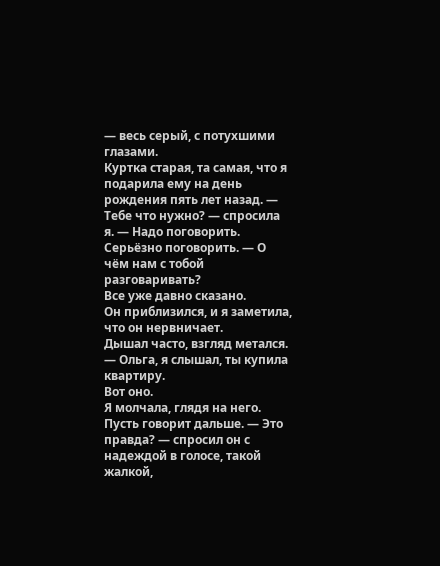— весь серый, с потухшими глазами.
Куртка старая, та самая, что я подарила ему на день рождения пять лет назад. — Тебе что нужно? — спросила я. — Надо поговорить.
Серьёзно поговорить. — О чём нам с тобой разговаривать?
Все уже давно сказано.
Он приблизился, и я заметила, что он нервничает.
Дышал часто, взгляд метался. — Ольга, я слышал, ты купила квартиру.
Вот оно.
Я молчала, глядя на него.
Пусть говорит дальше. — Это правда? — спросил он с надеждой в голосе, такой жалкой,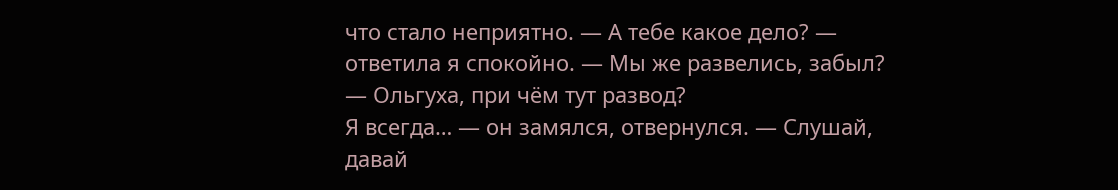что стало неприятно. — А тебе какое дело? — ответила я спокойно. — Мы же развелись, забыл? — Ольгуха, при чём тут развод?
Я всегда… — он замялся, отвернулся. — Слушай, давай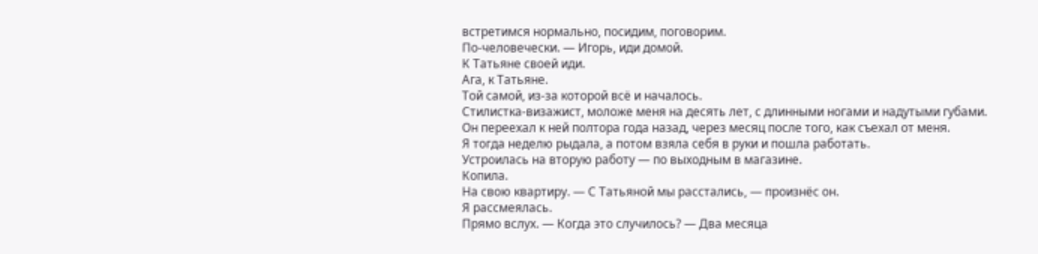встретимся нормально, посидим, поговорим.
По-человечески. — Игорь, иди домой.
К Татьяне своей иди.
Ага, к Татьяне.
Той самой, из-за которой всё и началось.
Стилистка-визажист, моложе меня на десять лет, с длинными ногами и надутыми губами.
Он переехал к ней полтора года назад, через месяц после того, как съехал от меня.
Я тогда неделю рыдала, а потом взяла себя в руки и пошла работать.
Устроилась на вторую работу — по выходным в магазине.
Копила.
На свою квартиру. — С Татьяной мы расстались, — произнёс он.
Я рассмеялась.
Прямо вслух. — Когда это случилось? — Два месяца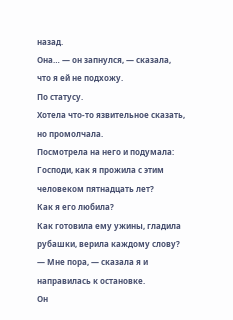назад.
Она… — он запнулся, — сказала, что я ей не подхожу.
По статусу.
Хотела что-то язвительное сказать, но промолчала.
Посмотрела на него и подумала: Господи, как я прожила с этим человеком пятнадцать лет?
Как я его любила?
Как готовила ему ужины, гладила рубашки, верила каждому слову? — Мне пора, — сказала я и направилась к остановке.
Он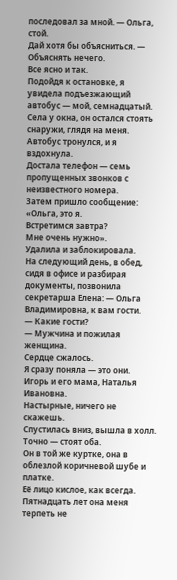последовал за мной. — Ольга, стой.
Дай хотя бы объясниться. — Объяснять нечего.
Все ясно и так.
Подойдя к остановке, я увидела подъезжающий автобус — мой, семнадцатый.
Села у окна, он остался стоять снаружи, глядя на меня.
Автобус тронулся, и я вздохнула.
Достала телефон — семь пропущенных звонков с неизвестного номера.
Затем пришло сообщение: «Ольга, это я.
Встретимся завтра?
Мне очень нужно».
Удалилa и заблокировалa.
На следующий день, в обед, сидя в офисе и разбирая документы, позвонила секретарша Елена: — Ольга Владимировна, к вам гости.
— Какие гости?
— Мужчина и пожилая женщина.
Сердце сжалось.
Я сразу поняла — это они.
Игорь и его мама, Наталья Ивановна.
Настырные, ничего не скажешь.
Спустилась вниз, вышла в холл.
Точно — стоят оба.
Он в той же куртке, она в облезлой коричневой шубе и платке.
Её лицо кислое, как всегда.
Пятнадцать лет она меня терпеть не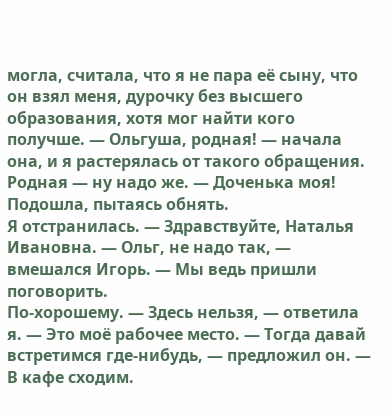могла, считала, что я не пара её сыну, что он взял меня, дурочку без высшего образования, хотя мог найти кого получше. — Ольгуша, родная! — начала она, и я растерялась от такого обращения.
Родная — ну надо же. — Доченька моя!
Подошла, пытаясь обнять.
Я отстранилась. — Здравствуйте, Наталья Ивановна. — Ольг, не надо так, — вмешался Игорь. — Мы ведь пришли поговорить.
По-хорошему. — Здесь нельзя, — ответила я. — Это моё рабочее место. — Тогда давай встретимся где-нибудь, — предложил он. — В кафе сходим.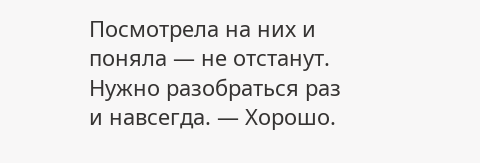Посмотрела на них и поняла — не отстанут.
Нужно разобраться раз и навсегда. — Хорошо.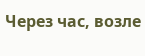Через час, возле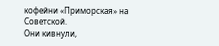кофейни «Приморская» на Советской.
Они кивнули,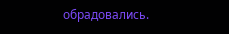обрадовались.